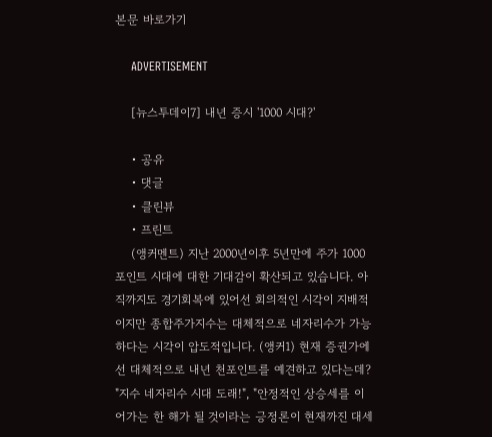본문 바로가기

    ADVERTISEMENT

    [뉴스투데이7] 내년 증시 '1000 시대?'

    • 공유
    • 댓글
    • 클린뷰
    • 프린트
    (앵커멘트) 지난 2000년이후 5년만에 주가 1000포인트 시대에 대한 기대감이 확산되고 있습니다. 아직까지도 경기회복에 있어선 회의적인 시각이 지배적이지만 종합주가지수는 대체적으로 네자리수가 가능하다는 시각이 압도적입니다. (앵커1) 현재 증권가에선 대체적으로 내년 천포인트를 예견하고 있다는데? "지수 네자리수 시대 도래!", "안정적인 상승세를 이어가는 한 해가 될 것이라는 긍정론이 현재까진 대세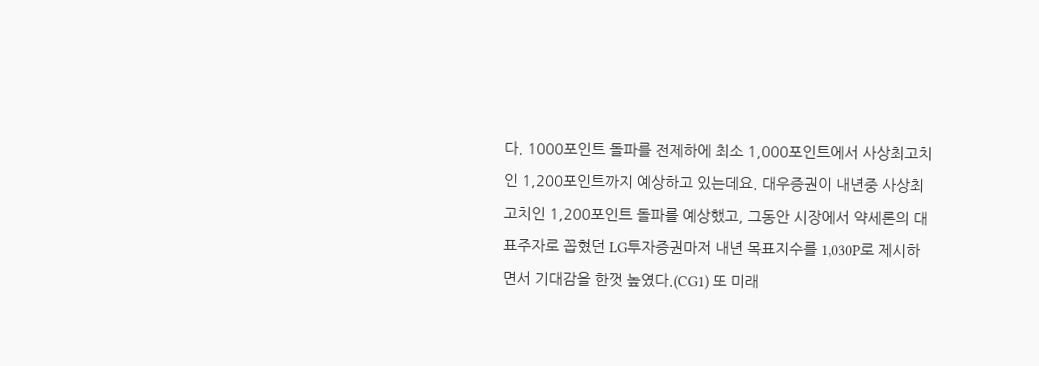다. 1000포인트 돌파를 전제하에 최소 1,000포인트에서 사상최고치인 1,200포인트까지 예상하고 있는데요. 대우증권이 내년중 사상최고치인 1,200포인트 돌파를 예상했고, 그동안 시장에서 약세론의 대표주자로 꼽혔던 LG투자증권마저 내년 목표지수를 1,030P로 제시하면서 기대감을 한껏 높였다.(CG1) 또 미래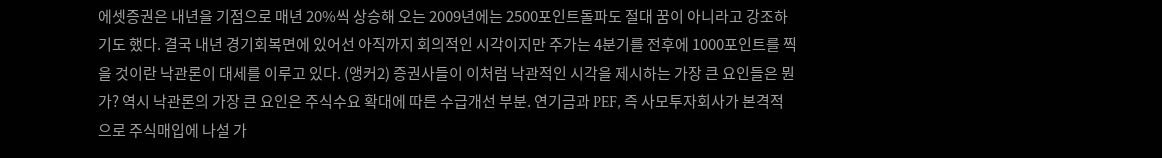에셋증권은 내년을 기점으로 매년 20%씩 상승해 오는 2009년에는 2500포인트돌파도 절대 꿈이 아니라고 강조하기도 했다. 결국 내년 경기회복면에 있어선 아직까지 회의적인 시각이지만 주가는 4분기를 전후에 1000포인트를 찍을 것이란 낙관론이 대세를 이루고 있다. (앵커2) 증권사들이 이처럼 낙관적인 시각을 제시하는 가장 큰 요인들은 뭔가? 역시 낙관론의 가장 큰 요인은 주식수요 확대에 따른 수급개선 부분. 연기금과 PEF, 즉 사모투자회사가 본격적으로 주식매입에 나설 가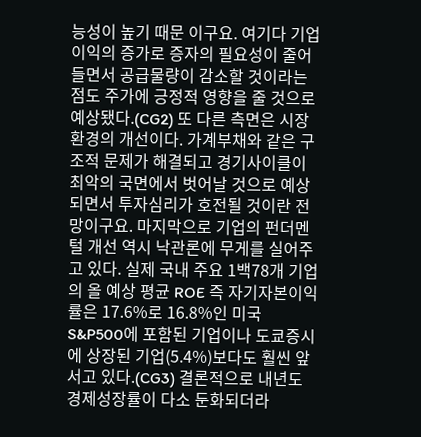능성이 높기 때문 이구요. 여기다 기업이익의 증가로 증자의 필요성이 줄어들면서 공급물량이 감소할 것이라는 점도 주가에 긍정적 영향을 줄 것으로 예상됐다.(CG2) 또 다른 측면은 시장환경의 개선이다. 가계부채와 같은 구조적 문제가 해결되고 경기사이클이 최악의 국면에서 벗어날 것으로 예상되면서 투자심리가 호전될 것이란 전망이구요. 마지막으로 기업의 펀더멘털 개선 역시 낙관론에 무게를 실어주고 있다. 실제 국내 주요 1백78개 기업의 올 예상 평균 ROE 즉 자기자본이익률은 17.6%로 16.8%인 미국 S&P500에 포함된 기업이나 도쿄증시에 상장된 기업(5.4%)보다도 훨씬 앞서고 있다.(CG3) 결론적으로 내년도 경제성장률이 다소 둔화되더라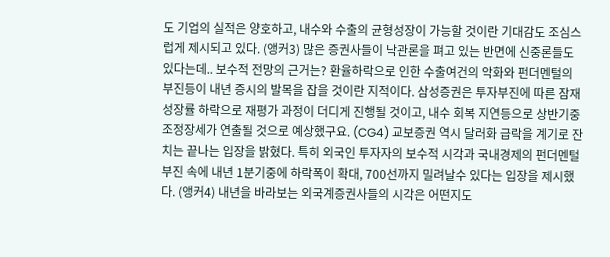도 기업의 실적은 양호하고, 내수와 수출의 균형성장이 가능할 것이란 기대감도 조심스럽게 제시되고 있다. (앵커3) 많은 증권사들이 낙관론을 펴고 있는 반면에 신중론들도 있다는데.. 보수적 전망의 근거는? 환율하락으로 인한 수출여건의 악화와 펀더멘털의 부진등이 내년 증시의 발목을 잡을 것이란 지적이다. 삼성증권은 투자부진에 따른 잠재성장률 하락으로 재평가 과정이 더디게 진행될 것이고, 내수 회복 지연등으로 상반기중 조정장세가 연출될 것으로 예상했구요. (CG4) 교보증권 역시 달러화 급락을 계기로 잔치는 끝나는 입장을 밝혔다. 특히 외국인 투자자의 보수적 시각과 국내경제의 펀더멘털 부진 속에 내년 1분기중에 하락폭이 확대, 700선까지 밀려날수 있다는 입장을 제시했다. (앵커4) 내년을 바라보는 외국계증권사들의 시각은 어떤지도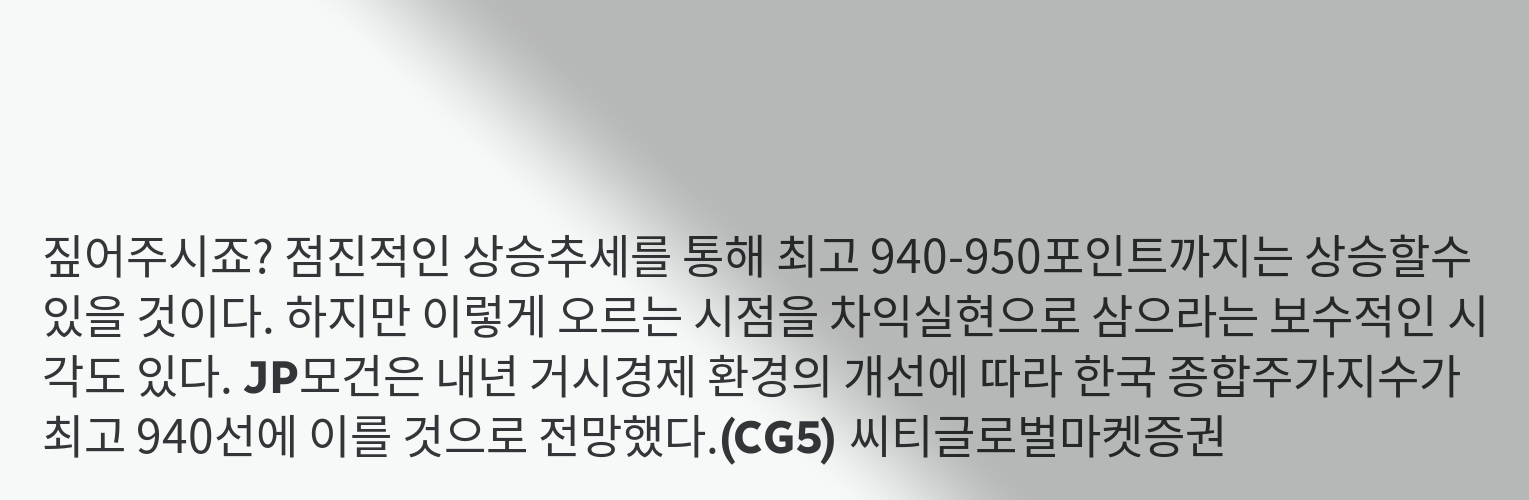짚어주시죠? 점진적인 상승추세를 통해 최고 940-950포인트까지는 상승할수 있을 것이다. 하지만 이렇게 오르는 시점을 차익실현으로 삼으라는 보수적인 시각도 있다. JP모건은 내년 거시경제 환경의 개선에 따라 한국 종합주가지수가 최고 940선에 이를 것으로 전망했다.(CG5) 씨티글로벌마켓증권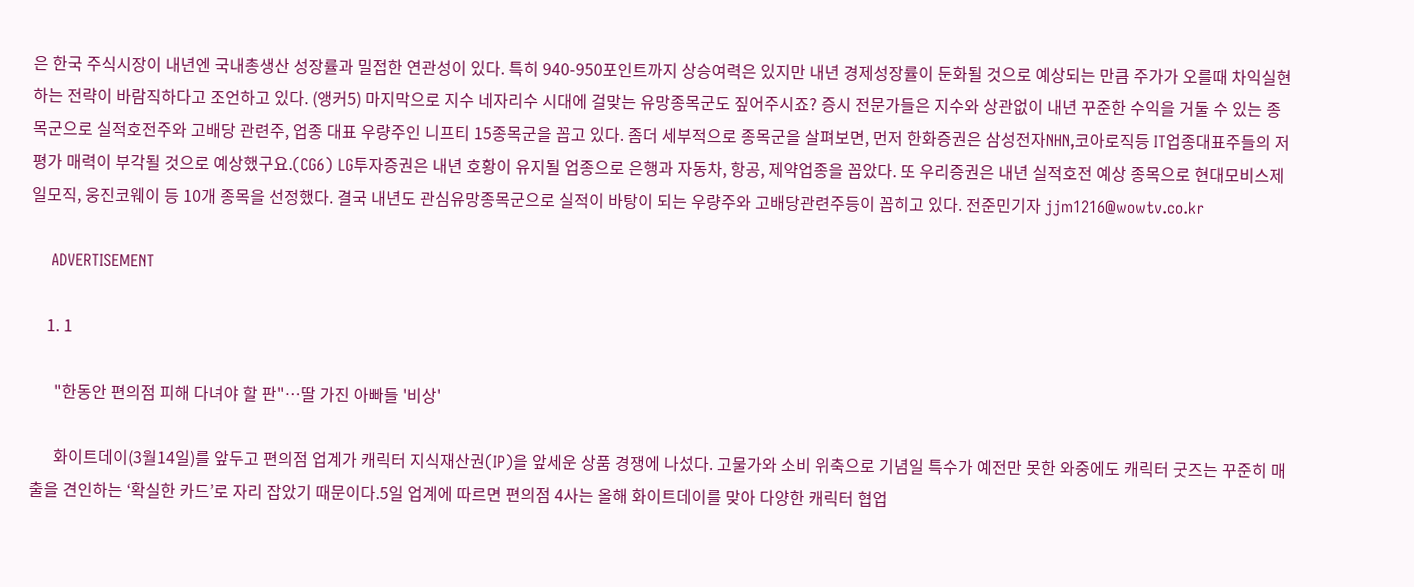은 한국 주식시장이 내년엔 국내총생산 성장률과 밀접한 연관성이 있다. 특히 940-950포인트까지 상승여력은 있지만 내년 경제성장률이 둔화될 것으로 예상되는 만큼 주가가 오를때 차익실현하는 전략이 바람직하다고 조언하고 있다. (앵커5) 마지막으로 지수 네자리수 시대에 걸맞는 유망종목군도 짚어주시죠? 증시 전문가들은 지수와 상관없이 내년 꾸준한 수익을 거둘 수 있는 종목군으로 실적호전주와 고배당 관련주, 업종 대표 우량주인 니프티 15종목군을 꼽고 있다. 좀더 세부적으로 종목군을 살펴보면, 먼저 한화증권은 삼성전자NHN,코아로직등 IT업종대표주들의 저평가 매력이 부각될 것으로 예상했구요.(CG6) LG투자증권은 내년 호황이 유지될 업종으로 은행과 자동차, 항공, 제약업종을 꼽았다. 또 우리증권은 내년 실적호전 예상 종목으로 현대모비스제일모직, 웅진코웨이 등 10개 종목을 선정했다. 결국 내년도 관심유망종목군으로 실적이 바탕이 되는 우량주와 고배당관련주등이 꼽히고 있다. 전준민기자 jjm1216@wowtv.co.kr

    ADVERTISEMENT

    1. 1

      "한동안 편의점 피해 다녀야 할 판"…딸 가진 아빠들 '비상'

      화이트데이(3월14일)를 앞두고 편의점 업계가 캐릭터 지식재산권(IP)을 앞세운 상품 경쟁에 나섰다. 고물가와 소비 위축으로 기념일 특수가 예전만 못한 와중에도 캐릭터 굿즈는 꾸준히 매출을 견인하는 ‘확실한 카드’로 자리 잡았기 때문이다.5일 업계에 따르면 편의점 4사는 올해 화이트데이를 맞아 다양한 캐릭터 협업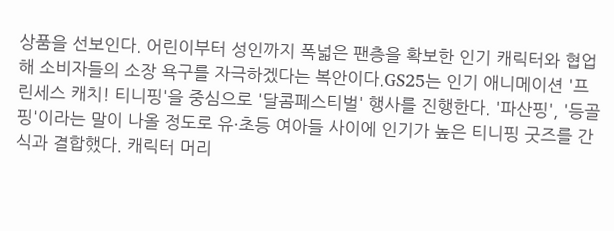상품을 선보인다. 어린이부터 성인까지 폭넓은 팬층을 확보한 인기 캐릭터와 협업해 소비자들의 소장 욕구를 자극하겠다는 복안이다.GS25는 인기 애니메이션 '프린세스 캐치! 티니핑'을 중심으로 '달콤페스티벌' 행사를 진행한다. '파산핑', '등골핑'이라는 말이 나올 정도로 유·초등 여아들 사이에 인기가 높은 티니핑 굿즈를 간식과 결합했다. 캐릭터 머리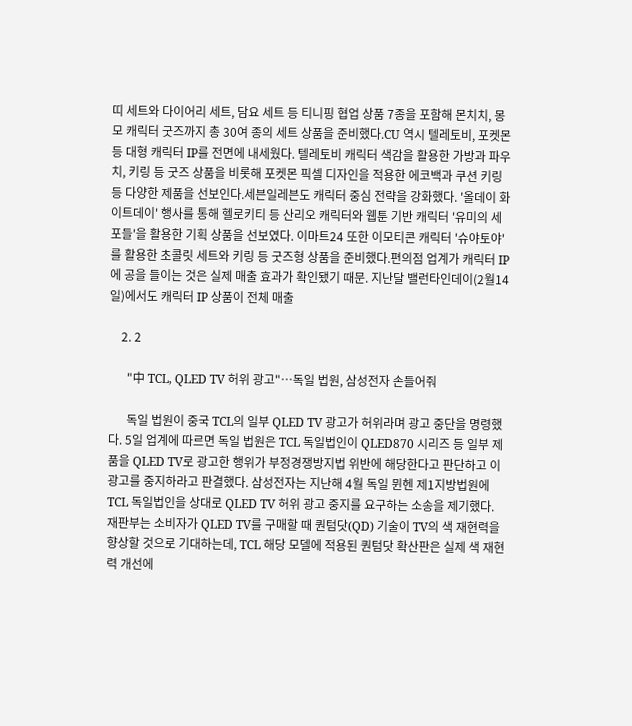띠 세트와 다이어리 세트, 담요 세트 등 티니핑 협업 상품 7종을 포함해 몬치치, 몽모 캐릭터 굿즈까지 총 30여 종의 세트 상품을 준비했다.CU 역시 텔레토비, 포켓몬 등 대형 캐릭터 IP를 전면에 내세웠다. 텔레토비 캐릭터 색감을 활용한 가방과 파우치, 키링 등 굿즈 상품을 비롯해 포켓몬 픽셀 디자인을 적용한 에코백과 쿠션 키링 등 다양한 제품을 선보인다.세븐일레븐도 캐릭터 중심 전략을 강화했다. '올데이 화이트데이' 행사를 통해 헬로키티 등 산리오 캐릭터와 웹툰 기반 캐릭터 '유미의 세포들'을 활용한 기획 상품을 선보였다. 이마트24 또한 이모티콘 캐릭터 '슈야토야'를 활용한 초콜릿 세트와 키링 등 굿즈형 상품을 준비했다.편의점 업계가 캐릭터 IP에 공을 들이는 것은 실제 매출 효과가 확인됐기 때문. 지난달 밸런타인데이(2월14일)에서도 캐릭터 IP 상품이 전체 매출

    2. 2

      "中 TCL, QLED TV 허위 광고"…독일 법원, 삼성전자 손들어줘

      독일 법원이 중국 TCL의 일부 QLED TV 광고가 허위라며 광고 중단을 명령했다. 5일 업계에 따르면 독일 법원은 TCL 독일법인이 QLED870 시리즈 등 일부 제품을 QLED TV로 광고한 행위가 부정경쟁방지법 위반에 해당한다고 판단하고 이 광고를 중지하라고 판결했다. 삼성전자는 지난해 4월 독일 뮌헨 제1지방법원에 TCL 독일법인을 상대로 QLED TV 허위 광고 중지를 요구하는 소송을 제기했다. 재판부는 소비자가 QLED TV를 구매할 때 퀀텀닷(QD) 기술이 TV의 색 재현력을 향상할 것으로 기대하는데, TCL 해당 모델에 적용된 퀀텀닷 확산판은 실제 색 재현력 개선에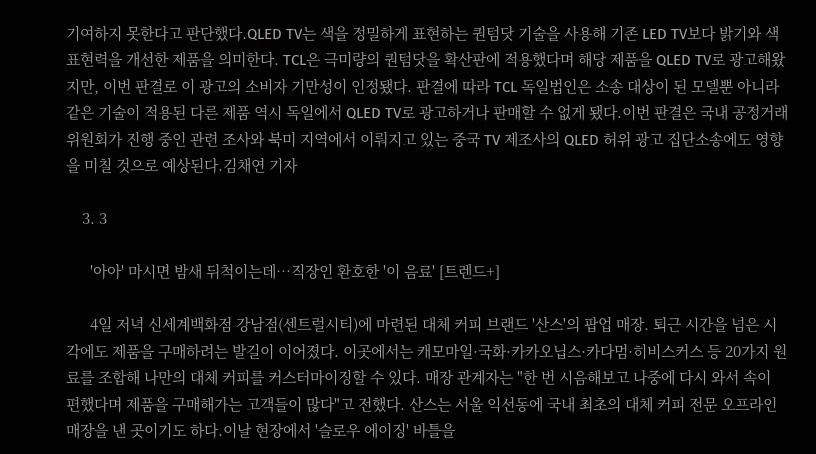기여하지 못한다고 판단했다.QLED TV는 색을 정밀하게 표현하는 퀀텀닷 기술을 사용해 기존 LED TV보다 밝기와 색 표현력을 개선한 제품을 의미한다. TCL은 극미량의 퀀텀닷을 확산판에 적용했다며 해당 제품을 QLED TV로 광고해왔지만, 이번 판결로 이 광고의 소비자 기만성이 인정됐다. 판결에 따라 TCL 독일법인은 소송 대상이 된 모델뿐 아니라 같은 기술이 적용된 다른 제품 역시 독일에서 QLED TV로 광고하거나 판매할 수 없게 됐다.이번 판결은 국내 공정거래위원회가 진행 중인 관련 조사와 북미 지역에서 이뤄지고 있는 중국 TV 제조사의 QLED 허위 광고 집단소송에도 영향을 미칠 것으로 예상된다.김채연 기자

    3. 3

      '아아' 마시면 밤새 뒤척이는데…직장인 환호한 '이 음료' [트렌드+]

      4일 저녁 신세계백화점 강남점(센트럴시티)에 마련된 대체 커피 브랜드 '산스'의 팝업 매장. 퇴근 시간을 넘은 시각에도 제품을 구매하려는 발길이 이어졌다. 이곳에서는 캐모마일·국화·카카오닙스·카다멈·히비스커스 등 20가지 원료를 조합해 나만의 대체 커피를 커스터마이징할 수 있다. 매장 관계자는 "한 번 시음해보고 나중에 다시 와서 속이 편했다며 제품을 구매해가는 고객들이 많다"고 전했다. 산스는 서울 익선동에 국내 최초의 대체 커피 전문 오프라인 매장을 낸 곳이기도 하다.이날 현장에서 '슬로우 에이징' 바틀을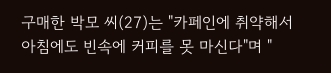구매한 박모 씨(27)는 "카페인에 취약해서 아침에도 빈속에 커피를 못 마신다"며 "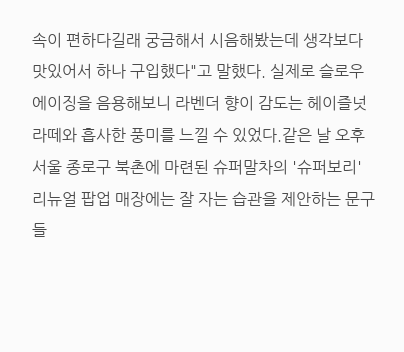속이 편하다길래 궁금해서 시음해봤는데 생각보다 맛있어서 하나 구입했다"고 말했다. 실제로 슬로우 에이징을 음용해보니 라벤더 향이 감도는 헤이즐넛 라떼와 흡사한 풍미를 느낄 수 있었다.같은 날 오후 서울 종로구 북촌에 마련된 슈퍼말차의 '슈퍼보리' 리뉴얼 팝업 매장에는 잘 자는 습관을 제안하는 문구들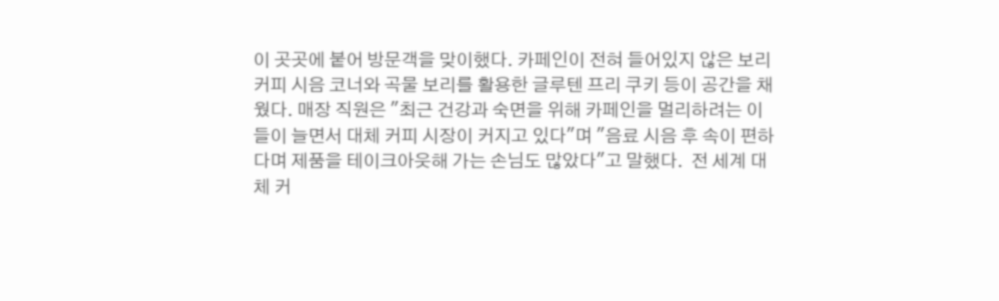이 곳곳에 붙어 방문객을 맞이했다. 카페인이 전혀 들어있지 않은 보리 커피 시음 코너와 곡물 보리를 활용한 글루텐 프리 쿠키 등이 공간을 채웠다. 매장 직원은 "최근 건강과 숙면을 위해 카페인을 멀리하려는 이들이 늘면서 대체 커피 시장이 커지고 있다"며 "음료 시음 후 속이 편하다며 제품을 테이크아웃해 가는 손님도 많았다"고 말했다.  전 세계 대체 커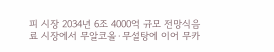피 시장 2034년 6조 4000억 규모 전망식음료 시장에서 무알코올·무설탕에 이어 무카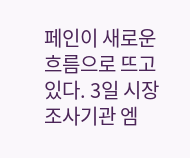페인이 새로운 흐름으로 뜨고 있다. 3일 시장조사기관 엠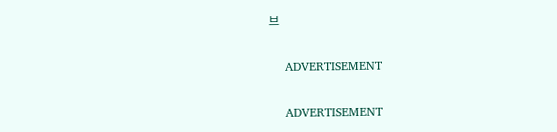브

    ADVERTISEMENT

    ADVERTISEMENT